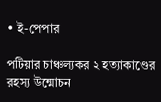• ই-পেপার

পটিয়ার চাঞ্চল্যকর ২ হত্যাকাণ্ডের রহস্য উন্মোচন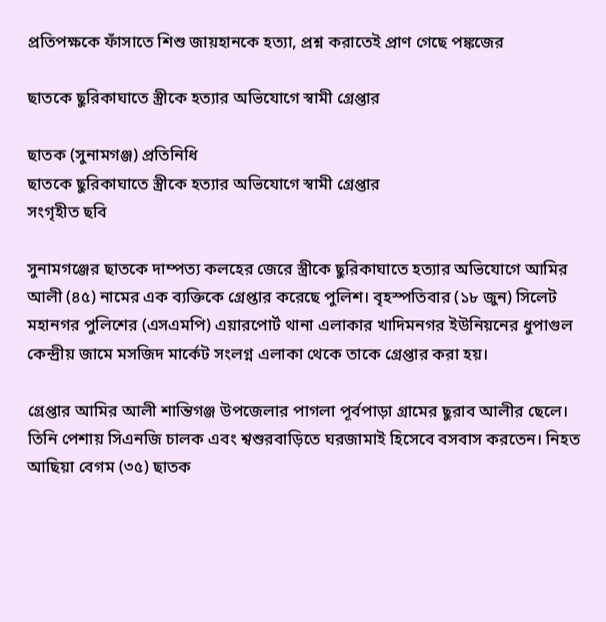প্রতিপক্ষকে ফাঁসাতে শিশু জায়হানকে হত্যা, প্রশ্ন করাতেই প্রাণ গেছে পঙ্কজের

ছাতকে ছুরিকাঘাতে স্ত্রীকে হত্যার অভিযোগে স্বামী গ্রেপ্তার

ছাতক (সুনামগঞ্জ) প্রতিনিধি
ছাতকে ছুরিকাঘাতে স্ত্রীকে হত্যার অভিযোগে স্বামী গ্রেপ্তার
সংগৃহীত ছবি

সুনামগঞ্জের ছাতকে দাম্পত্য কলহের জেরে স্ত্রীকে ছুরিকাঘাতে হত্যার অভিযোগে আমির আলী (৪৫) নামের এক ব্যক্তিকে গ্রেপ্তার করেছে পুলিশ। বৃহস্পতিবার (১৮ জুন) সিলেট মহানগর পুলিশের (এসএমপি) এয়ারপোর্ট থানা এলাকার খাদিমনগর ইউনিয়নের ধুপাগুল কেন্দ্রীয় জামে মসজিদ মার্কেট সংলগ্ন এলাকা থেকে তাকে গ্রেপ্তার করা হয়।

গ্রেপ্তার আমির আলী শান্তিগঞ্জ উপজেলার পাগলা পূর্বপাড়া গ্রামের ছুরাব আলীর ছেলে। তিনি পেশায় সিএনজি চালক এবং শ্বশুরবাড়িতে ঘরজামাই হিসেবে বসবাস করতেন। নিহত আছিয়া বেগম (৩৫) ছাতক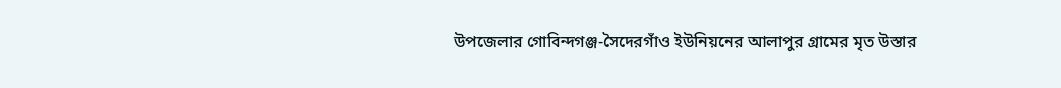উপজেলার গোবিন্দগঞ্জ-সৈদেরগাঁও ইউনিয়নের আলাপুর গ্রামের মৃত উস্তার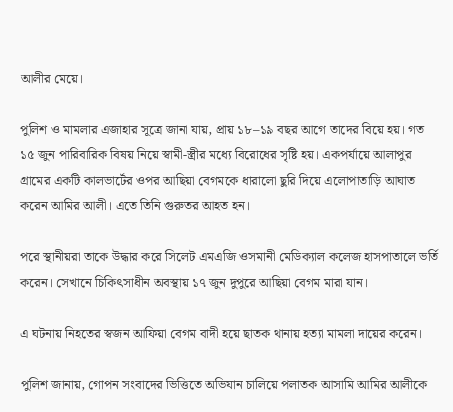আলীর মেয়ে।

পুলিশ ও মামলার এজাহার সূত্রে জানা যায়, প্রায় ১৮–১৯ বছর আগে তাদের বিয়ে হয়। গত ১৫ জুন পারিবারিক বিষয় নিয়ে স্বামী-স্ত্রীর মধ্যে বিরোধের সৃষ্টি হয়। একপর্যায়ে আলাপুর গ্রামের একটি কালভার্টের ওপর আছিয়া বেগমকে ধারালো ছুরি দিয়ে এলোপাতাড়ি আঘাত করেন আমির আলী। এতে তিনি গুরুতর আহত হন।

পরে স্থানীয়রা তাকে উদ্ধার করে সিলেট এমএজি ওসমানী মেডিক্যাল কলেজ হাসপাতালে ভর্তি করেন। সেখানে চিকিৎসাধীন অবস্থায় ১৭ জুন দুপুরে আছিয়া বেগম মারা যান।

এ ঘটনায় নিহতের স্বজন আফিয়া বেগম বাদী হয়ে ছাতক থানায় হত্যা মামলা দায়ের করেন।

পুলিশ জানায়, গোপন সংবাদের ভিত্তিতে অভিযান চালিয়ে পলাতক আসামি আমির আলীকে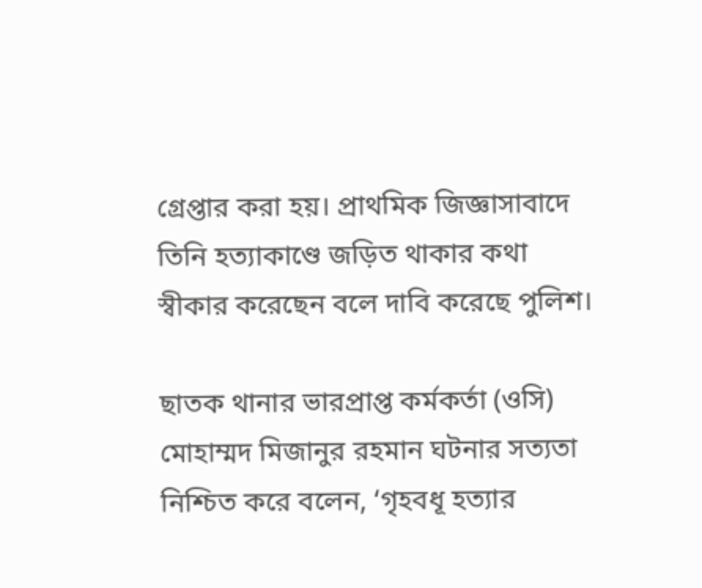গ্রেপ্তার করা হয়। প্রাথমিক জিজ্ঞাসাবাদে তিনি হত্যাকাণ্ডে জড়িত থাকার কথা স্বীকার করেছেন বলে দাবি করেছে পুলিশ।

ছাতক থানার ভারপ্রাপ্ত কর্মকর্তা (ওসি) মোহাম্মদ মিজানুর রহমান ঘটনার সত্যতা নিশ্চিত করে বলেন, ‘গৃহবধূ হত্যার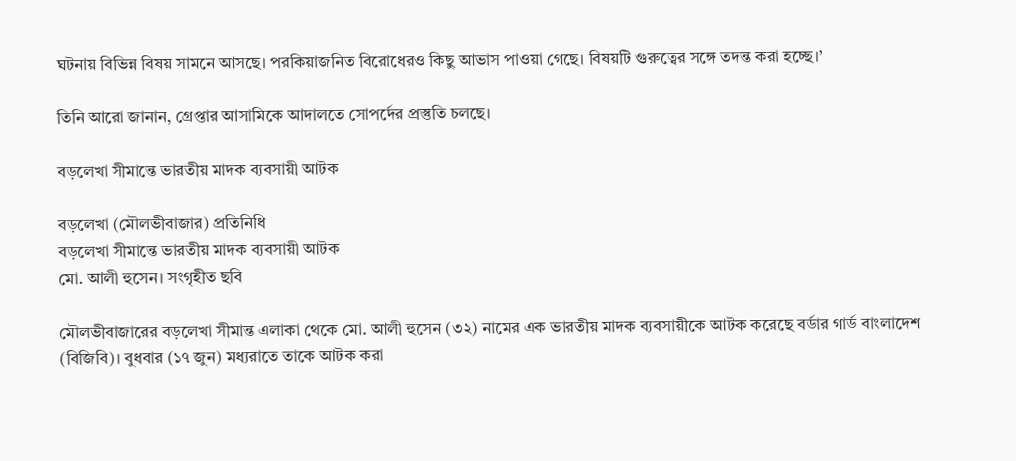ঘটনায় বিভিন্ন বিষয় সামনে আসছে। পরকিয়াজনিত বিরোধেরও কিছু আভাস পাওয়া গেছে। বিষয়টি গুরুত্বের সঙ্গে তদন্ত করা হচ্ছে।’

তিনি আরো জানান, গ্রেপ্তার আসামিকে আদালতে সোপর্দের প্রস্তুতি চলছে।

বড়লেখা সীমান্তে ভারতীয় মাদক ব্যবসায়ী আটক

বড়লেখা (মৌলভীবাজার) প্রতিনিধি
বড়লেখা সীমান্তে ভারতীয় মাদক ব্যবসায়ী আটক
মো. আলী হুসেন। সংগৃহীত ছবি

মৌলভীবাজারের বড়লেখা সীমান্ত এলাকা থেকে মো. আলী হুসেন (৩২) নামের এক ভারতীয় মাদক ব্যবসায়ীকে আটক করেছে বর্ডার গার্ড বাংলাদেশ (বিজিবি)। বুধবার (১৭ জুন) মধ্যরাতে তাকে আটক করা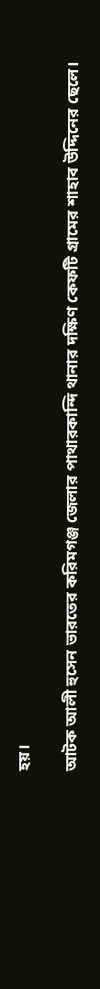হয়।

আটক আলী হুসেন ভারতের করিমগঞ্জ জেলার পাথারকান্দি থানার দক্ষিণ কেফটি গ্রামের শাহাব উদ্দিনের ছেলে।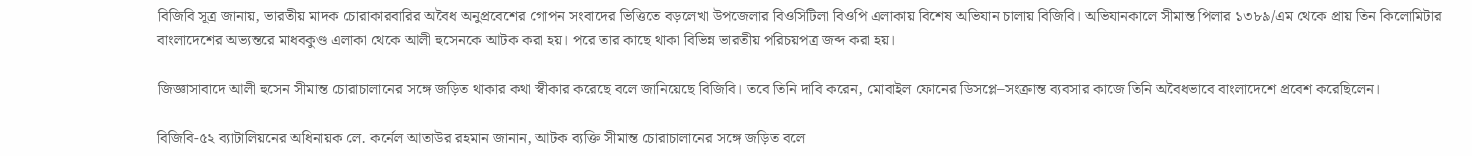বিজিবি সূত্র জানায়, ভারতীয় মাদক চোরাকারবারির অবৈধ অনুপ্রবেশের গোপন সংবাদের ভিত্তিতে বড়লেখা উপজেলার বিওসিটিলা বিওপি এলাকায় বিশেষ অভিযান চালায় বিজিবি। অভিযানকালে সীমান্ত পিলার ১৩৮৯/এম থেকে প্রায় তিন কিলোমিটার বাংলাদেশের অভ্যন্তরে মাধবকুণ্ড এলাকা থেকে আলী হুসেনকে আটক করা হয়। পরে তার কাছে থাকা বিভিন্ন ভারতীয় পরিচয়পত্র জব্দ করা হয়।

জিজ্ঞাসাবাদে আলী হুসেন সীমান্ত চোরাচালানের সঙ্গে জড়িত থাকার কথা স্বীকার করেছে বলে জানিয়েছে বিজিবি। তবে তিনি দাবি করেন, মোবাইল ফোনের ডিসপ্লে–সংক্রান্ত ব্যবসার কাজে তিনি অবৈধভাবে বাংলাদেশে প্রবেশ করেছিলেন।

বিজিবি-৫২ ব্যাটালিয়নের অধিনায়ক লে. কর্নেল আতাউর রহমান জানান, আটক ব্যক্তি সীমান্ত চোরাচালানের সঙ্গে জড়িত বলে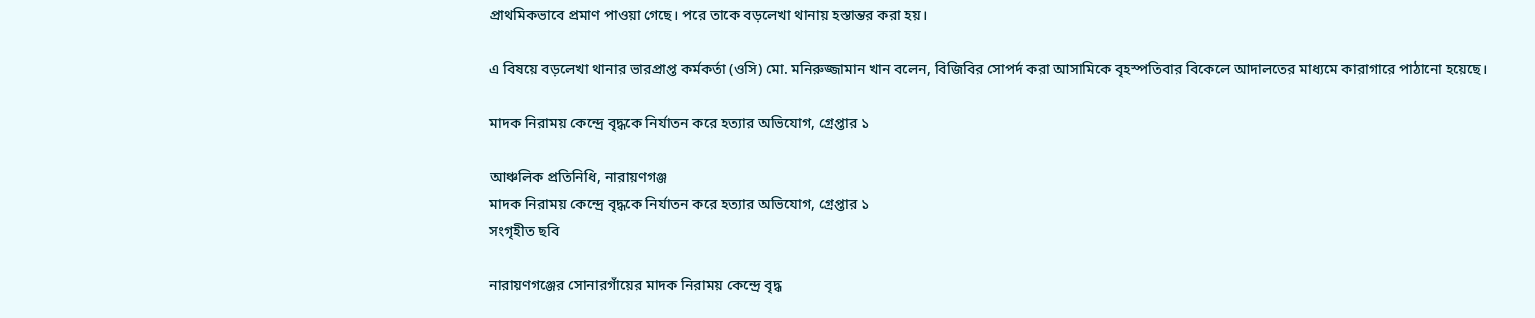প্রাথমিকভাবে প্রমাণ পাওয়া গেছে। পরে তাকে বড়লেখা থানায় হস্তান্তর করা হয়।

এ বিষয়ে বড়লেখা থানার ভারপ্রাপ্ত কর্মকর্তা (ওসি) মো. মনিরুজ্জামান খান বলেন, বিজিবির সোপর্দ করা আসামিকে বৃহস্পতিবার বিকেলে আদালতের মাধ্যমে কারাগারে পাঠানো হয়েছে।

মাদক নিরাময় কেন্দ্রে বৃদ্ধকে নির্যাতন করে হত্যার অভিযোগ, গ্রেপ্তার ১

আঞ্চলিক প্রতিনিধি, নারায়ণগঞ্জ
মাদক নিরাময় কেন্দ্রে বৃদ্ধকে নির্যাতন করে হত্যার অভিযোগ, গ্রেপ্তার ১
সংগৃহীত ছবি

নারায়ণগঞ্জের সোনারগাঁয়ের মাদক নিরাময় কেন্দ্রে বৃদ্ধ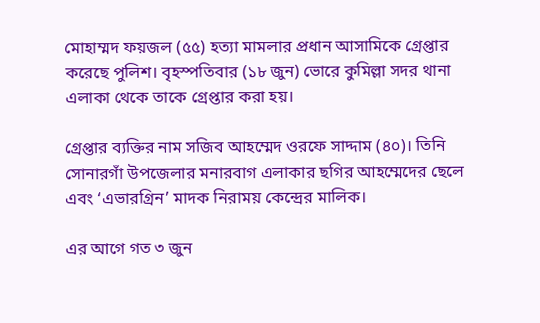মোহাম্মদ ফয়জল (৫৫) হত্যা মামলার প্রধান আসামিকে গ্রেপ্তার করেছে পুলিশ। বৃহস্পতিবার (১৮ জুন) ভোরে কুমিল্লা সদর থানা এলাকা থেকে তাকে গ্রেপ্তার করা হয়।

গ্রেপ্তার ব্যক্তির নাম সজিব আহম্মেদ ওরফে সাদ্দাম (৪০)। তিনি সোনারগাঁ উপজেলার মনারবাগ এলাকার ছগির আহম্মেদের ছেলে এবং ‘এভারগ্রিন’ মাদক নিরাময় কেন্দ্রের মালিক।

এর আগে গত ৩ জুন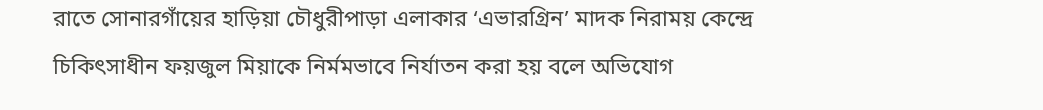রাতে সোনারগাঁয়ের হাড়িয়া চৌধুরীপাড়া এলাকার ‘এভারগ্রিন’ মাদক নিরাময় কেন্দ্রে চিকিৎসাধীন ফয়জুল মিয়াকে নির্মমভাবে নির্যাতন করা হয় বলে অভিযোগ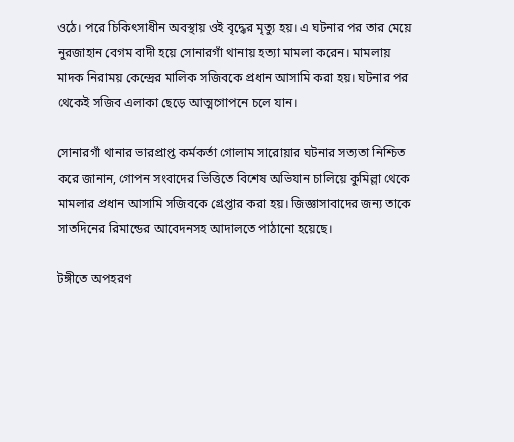ওঠে। পরে চিকিৎসাধীন অবস্থায় ওই বৃদ্ধের মৃত্যু হয়। এ ঘটনার পর তার মেয়ে নুরজাহান বেগম বাদী হয়ে সোনারগাঁ থানায় হত্যা মামলা করেন। মামলায় মাদক নিরাময় কেন্দ্রের মালিক সজিবকে প্রধান আসামি করা হয়। ঘটনার পর থেকেই সজিব এলাকা ছেড়ে আত্মগোপনে চলে যান।

সোনারগাঁ থানার ভারপ্রাপ্ত কর্মকর্তা গোলাম সারোয়ার ঘটনার সত্যতা নিশ্চিত করে জানান, গোপন সংবাদের ভিত্তিতে বিশেষ অভিযান চালিয়ে কুমিল্লা থেকে মামলার প্রধান আসামি সজিবকে গ্রেপ্তার করা হয়। জিজ্ঞাসাবাদের জন্য তাকে সাতদিনের রিমান্ডের আবেদনসহ আদালতে পাঠানো হয়েছে।

টঙ্গীতে অপহরণ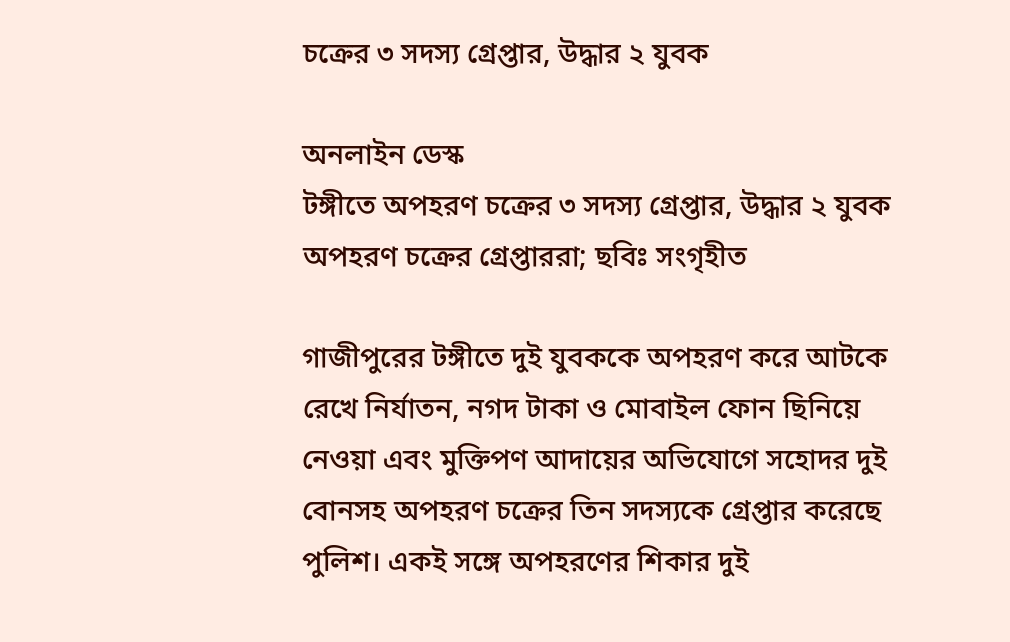চক্রের ৩ সদস্য গ্রেপ্তার, উদ্ধার ২ যুবক

অনলাইন ডেস্ক
টঙ্গীতে অপহরণ চক্রের ৩ সদস্য গ্রেপ্তার, উদ্ধার ২ যুবক
অপহরণ চক্রের গ্রেপ্তাররা; ছবিঃ সংগৃহীত

গাজীপুরের টঙ্গীতে দুই যুবককে অপহরণ করে আটকে রেখে নির্যাতন, নগদ টাকা ও মোবাইল ফোন ছিনিয়ে নেওয়া এবং মুক্তিপণ আদায়ের অভিযোগে সহোদর দুই বোনসহ অপহরণ চক্রের তিন সদস্যকে গ্রেপ্তার করেছে পুলিশ। একই সঙ্গে অপহরণের শিকার দুই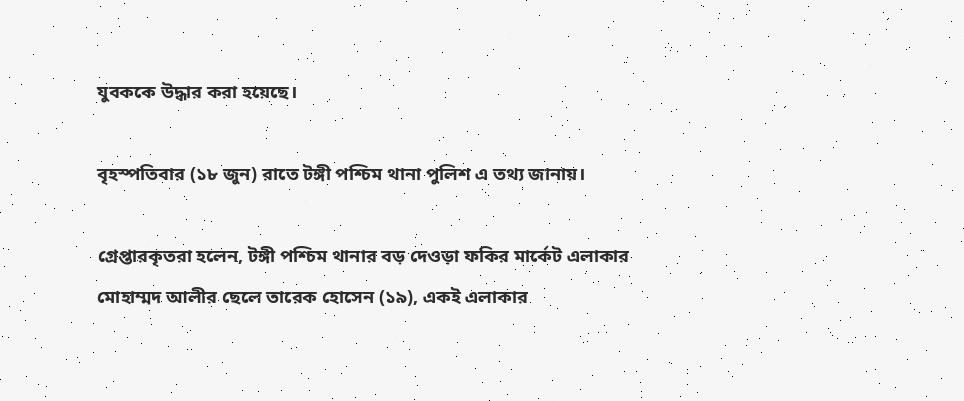যুবককে উদ্ধার করা হয়েছে।

বৃহস্পতিবার (১৮ জুন) রাতে টঙ্গী পশ্চিম থানা পুলিশ এ তথ্য জানায়।

গ্রেপ্তারকৃতরা হলেন, টঙ্গী পশ্চিম থানার বড় দেওড়া ফকির মার্কেট এলাকার মোহাম্মদ আলীর ছেলে তারেক হোসেন (১৯), একই এলাকার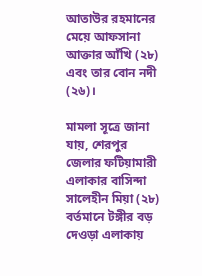আতাউর রহমানের মেয়ে আফসানা আক্তার আঁখি (২৮) এবং তার বোন নদী (২৬)।

মামলা সূত্রে জানা যায়, শেরপুর জেলার ফটিয়ামারী এলাকার বাসিন্দা সালেহীন মিয়া (২৮) বর্তমানে টঙ্গীর বড় দেওড়া এলাকায়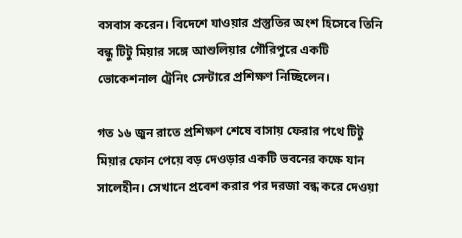বসবাস করেন। বিদেশে যাওয়ার প্রস্তুতির অংশ হিসেবে তিনি বন্ধু টিটু মিয়ার সঙ্গে আশুলিয়ার গৌরিপুরে একটি ভোকেশনাল ট্রেনিং সেন্টারে প্রশিক্ষণ নিচ্ছিলেন।

গত ১৬ জুন রাতে প্রশিক্ষণ শেষে বাসায় ফেরার পথে টিটু মিয়ার ফোন পেয়ে বড় দেওড়ার একটি ভবনের কক্ষে যান সালেহীন। সেখানে প্রবেশ করার পর দরজা বন্ধ করে দেওয়া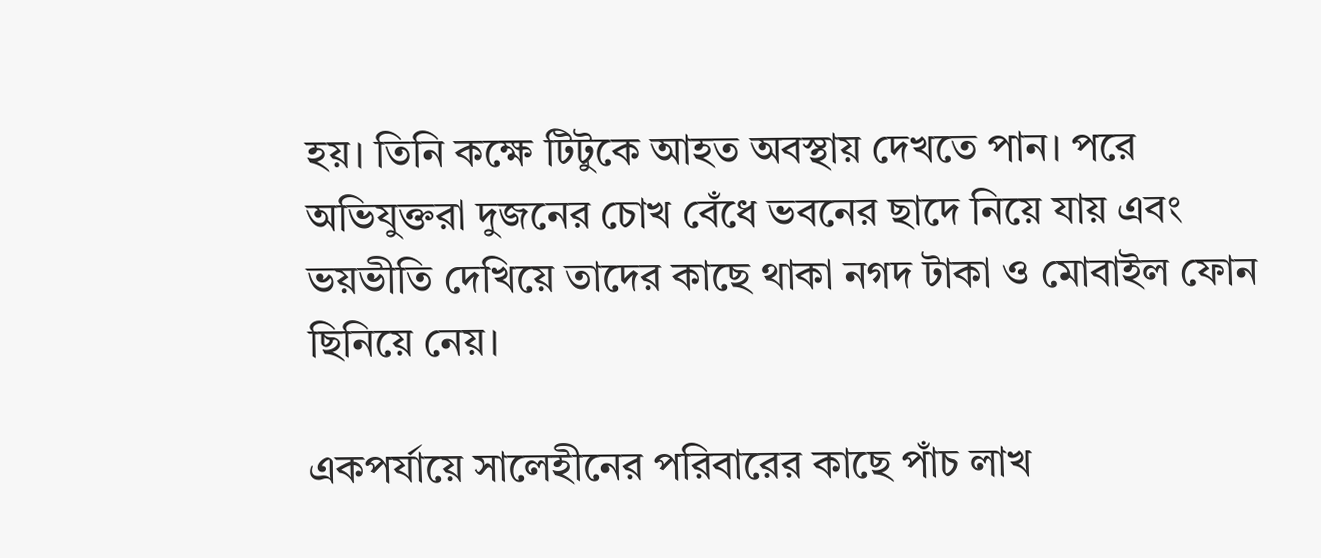হয়। তিনি কক্ষে টিটুকে আহত অবস্থায় দেখতে পান। পরে অভিযুক্তরা দুজনের চোখ বেঁধে ভবনের ছাদে নিয়ে যায় এবং ভয়ভীতি দেখিয়ে তাদের কাছে থাকা নগদ টাকা ও মোবাইল ফোন ছিনিয়ে নেয়।

একপর্যায়ে সালেহীনের পরিবারের কাছে পাঁচ লাখ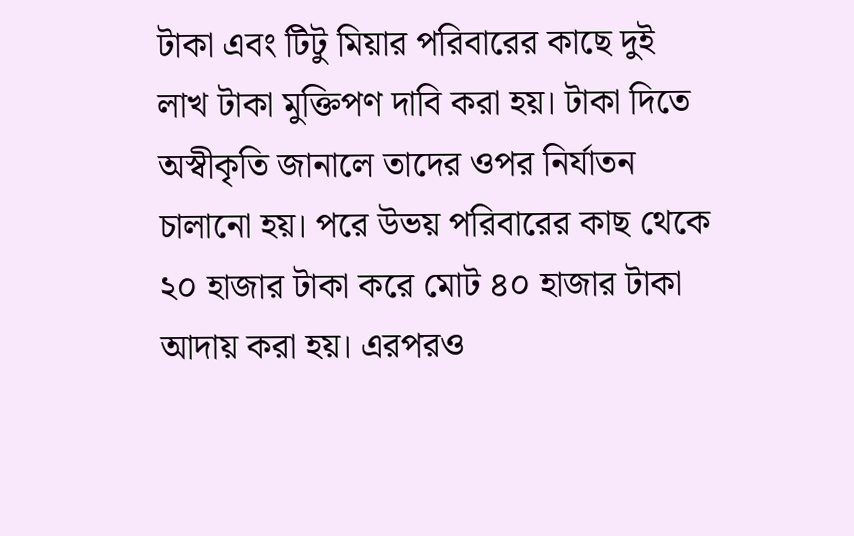টাকা এবং টিটু মিয়ার পরিবারের কাছে দুই লাখ টাকা মুক্তিপণ দাবি করা হয়। টাকা দিতে অস্বীকৃতি জানালে তাদের ওপর নির্যাতন চালানো হয়। পরে উভয় পরিবারের কাছ থেকে ২০ হাজার টাকা করে মোট ৪০ হাজার টাকা আদায় করা হয়। এরপরও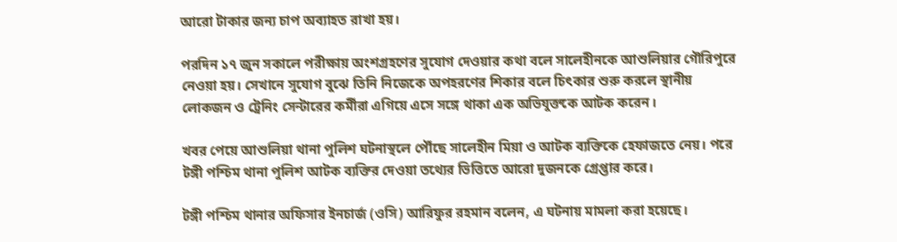আরো টাকার জন্য চাপ অব্যাহত রাখা হয়।

পরদিন ১৭ জুন সকালে পরীক্ষায় অংশগ্রহণের সুযোগ দেওয়ার কথা বলে সালেহীনকে আশুলিয়ার গৌরিপুরে নেওয়া হয়। সেখানে সুযোগ বুঝে তিনি নিজেকে অপহরণের শিকার বলে চিৎকার শুরু করলে স্থানীয় লোকজন ও ট্রেনিং সেন্টারের কর্মীরা এগিয়ে এসে সঙ্গে থাকা এক অভিযুক্তকে আটক করেন।

খবর পেয়ে আশুলিয়া থানা পুলিশ ঘটনাস্থলে পৌঁছে সালেহীন মিয়া ও আটক ব্যক্তিকে হেফাজতে নেয়। পরে টঙ্গী পশ্চিম থানা পুলিশ আটক ব্যক্তির দেওয়া তথ্যের ভিত্তিতে আরো দুজনকে গ্রেপ্তার করে।

টঙ্গী পশ্চিম থানার অফিসার ইনচার্জ (ওসি) আরিফুর রহমান বলেন, এ ঘটনায় মামলা করা হয়েছে।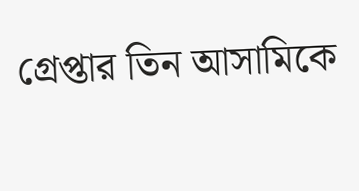গ্রেপ্তার তিন আসামিকে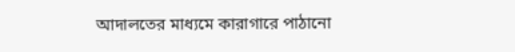আদালতের মাধ্যমে কারাগারে পাঠানো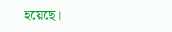হয়েছে।